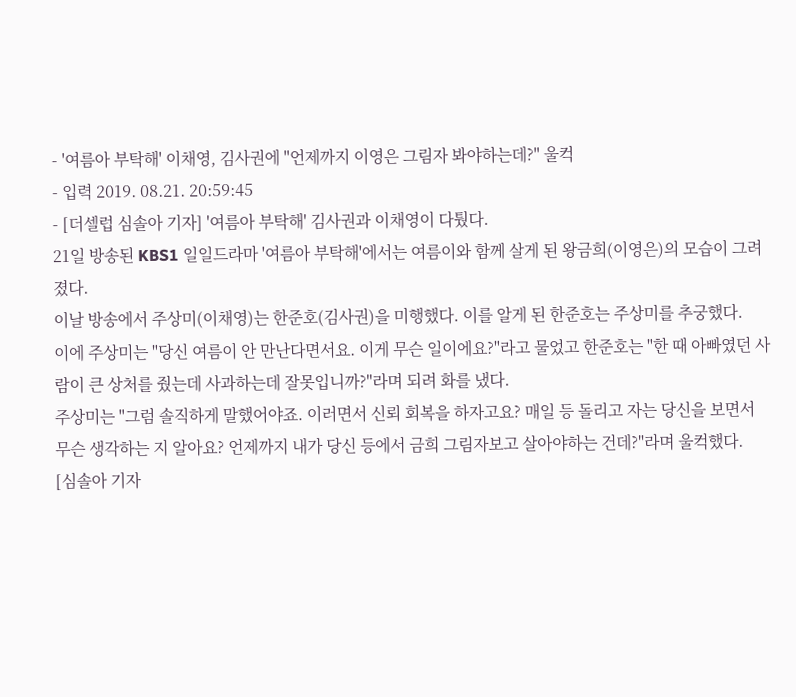- '여름아 부탁해' 이채영, 김사권에 "언제까지 이영은 그림자 봐야하는데?" 울컥
- 입력 2019. 08.21. 20:59:45
- [더셀럽 심솔아 기자] '여름아 부탁해' 김사권과 이채영이 다퉜다.
21일 방송된 KBS1 일일드라마 '여름아 부탁해'에서는 여름이와 함께 살게 된 왕금희(이영은)의 모습이 그려졌다.
이날 방송에서 주상미(이채영)는 한준호(김사권)을 미행했다. 이를 알게 된 한준호는 주상미를 추궁했다.
이에 주상미는 "당신 여름이 안 만난다면서요. 이게 무슨 일이에요?"라고 물었고 한준호는 "한 때 아빠였던 사람이 큰 상처를 줬는데 사과하는데 잘못입니까?"라며 되려 화를 냈다.
주상미는 "그럼 솔직하게 말했어야죠. 이러면서 신뢰 회복을 하자고요? 매일 등 돌리고 자는 당신을 보면서 무슨 생각하는 지 알아요? 언제까지 내가 당신 등에서 금희 그림자보고 살아야하는 건데?"라며 울컥했다.
[심솔아 기자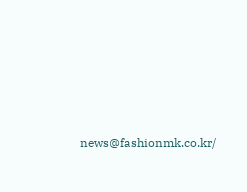news@fashionmk.co.kr/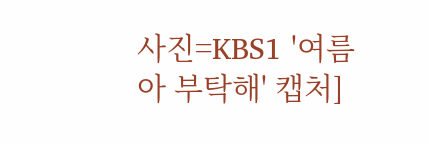사진=KBS1 '여름아 부탁해' 캡처]